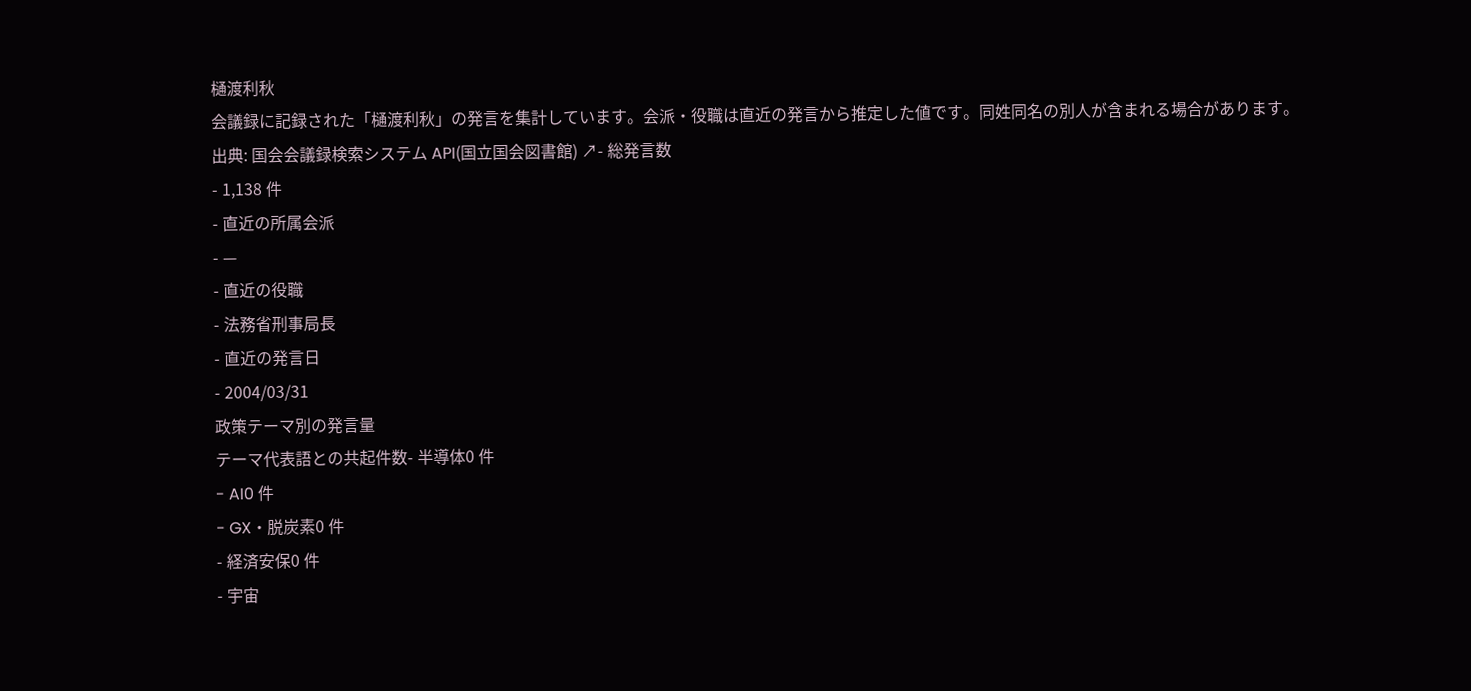樋渡利秋
会議録に記録された「樋渡利秋」の発言を集計しています。会派・役職は直近の発言から推定した値です。同姓同名の別人が含まれる場合があります。
出典: 国会会議録検索システム API(国立国会図書館) ↗- 総発言数
- 1,138 件
- 直近の所属会派
- —
- 直近の役職
- 法務省刑事局長
- 直近の発言日
- 2004/03/31
政策テーマ別の発言量
テーマ代表語との共起件数- 半導体0 件
- AI0 件
- GX・脱炭素0 件
- 経済安保0 件
- 宇宙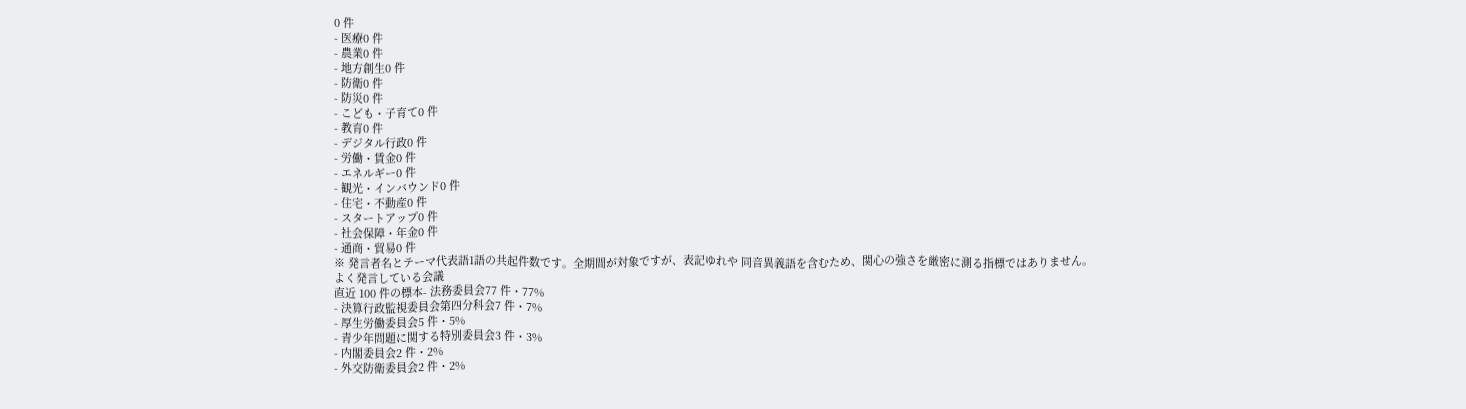0 件
- 医療0 件
- 農業0 件
- 地方創生0 件
- 防衛0 件
- 防災0 件
- こども・子育て0 件
- 教育0 件
- デジタル行政0 件
- 労働・賃金0 件
- エネルギー0 件
- 観光・インバウンド0 件
- 住宅・不動産0 件
- スタートアップ0 件
- 社会保障・年金0 件
- 通商・貿易0 件
※ 発言者名とテーマ代表語1語の共起件数です。全期間が対象ですが、表記ゆれや 同音異義語を含むため、関心の強さを厳密に測る指標ではありません。
よく発言している会議
直近 100 件の標本- 法務委員会77 件・77%
- 決算行政監視委員会第四分科会7 件・7%
- 厚生労働委員会5 件・5%
- 青少年問題に関する特別委員会3 件・3%
- 内閣委員会2 件・2%
- 外交防衛委員会2 件・2%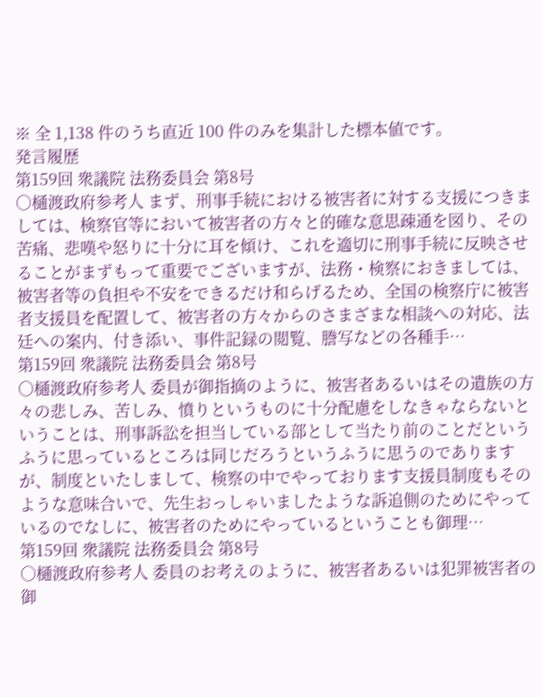※ 全 1,138 件のうち直近 100 件のみを集計した標本値です。
発言履歴
第159回 衆議院 法務委員会 第8号
○樋渡政府参考人 まず、刑事手続における被害者に対する支援につきましては、検察官等において被害者の方々と的確な意思疎通を図り、その苦痛、悲嘆や怒りに十分に耳を傾け、これを適切に刑事手続に反映させることがまずもって重要でございますが、法務・検察におきましては、被害者等の負担や不安をできるだけ和らげるため、全国の検察庁に被害者支援員を配置して、被害者の方々からのさまざまな相談への対応、法廷への案内、付き添い、事件記録の閲覧、謄写などの各種手…
第159回 衆議院 法務委員会 第8号
○樋渡政府参考人 委員が御指摘のように、被害者あるいはその遺族の方々の悲しみ、苦しみ、憤りというものに十分配慮をしなきゃならないということは、刑事訴訟を担当している部として当たり前のことだというふうに思っているところは同じだろうというふうに思うのでありますが、制度といたしまして、検察の中でやっております支援員制度もそのような意味合いで、先生おっしゃいましたような訴追側のためにやっているのでなしに、被害者のためにやっているということも御理…
第159回 衆議院 法務委員会 第8号
○樋渡政府参考人 委員のお考えのように、被害者あるいは犯罪被害者の御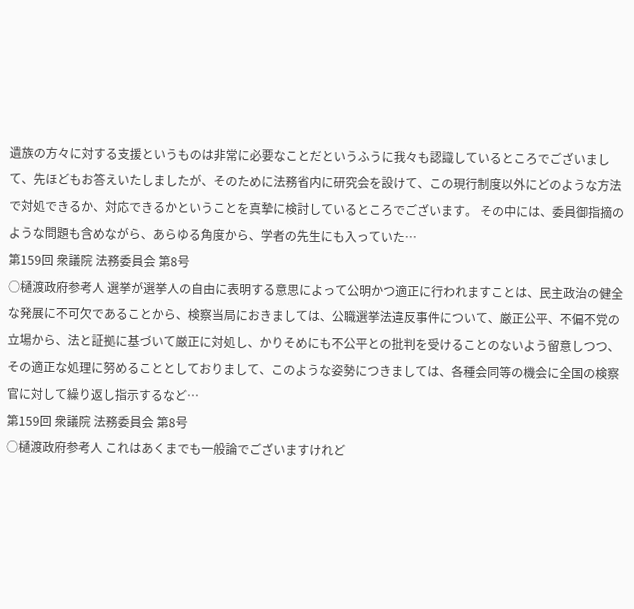遺族の方々に対する支援というものは非常に必要なことだというふうに我々も認識しているところでございまして、先ほどもお答えいたしましたが、そのために法務省内に研究会を設けて、この現行制度以外にどのような方法で対処できるか、対応できるかということを真摯に検討しているところでございます。 その中には、委員御指摘のような問題も含めながら、あらゆる角度から、学者の先生にも入っていた…
第159回 衆議院 法務委員会 第8号
○樋渡政府参考人 選挙が選挙人の自由に表明する意思によって公明かつ適正に行われますことは、民主政治の健全な発展に不可欠であることから、検察当局におきましては、公職選挙法違反事件について、厳正公平、不偏不党の立場から、法と証拠に基づいて厳正に対処し、かりそめにも不公平との批判を受けることのないよう留意しつつ、その適正な処理に努めることとしておりまして、このような姿勢につきましては、各種会同等の機会に全国の検察官に対して繰り返し指示するなど…
第159回 衆議院 法務委員会 第8号
○樋渡政府参考人 これはあくまでも一般論でございますけれど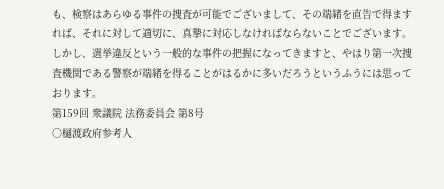も、検察はあらゆる事件の捜査が可能でございまして、その端緒を直告で得ますれば、それに対して適切に、真摯に対応しなければならないことでございます。しかし、選挙違反という一般的な事件の把握になってきますと、やはり第一次捜査機関である警察が端緒を得ることがはるかに多いだろうというふうには思っております。
第159回 衆議院 法務委員会 第8号
○樋渡政府参考人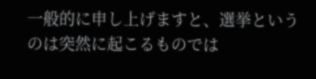一般的に申し上げますと、選挙というのは突然に起こるものでは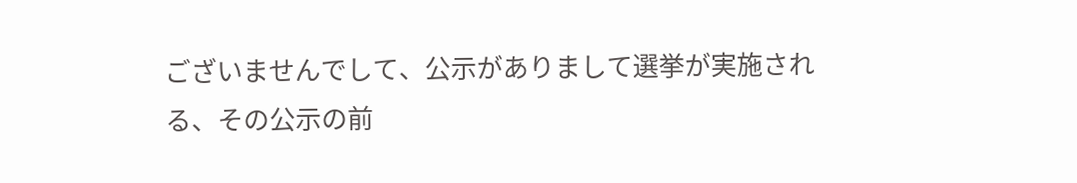ございませんでして、公示がありまして選挙が実施される、その公示の前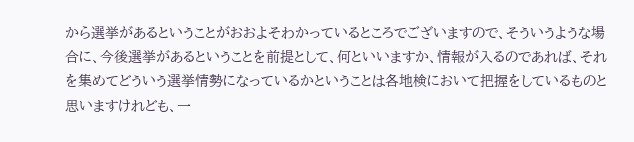から選挙があるということがおおよそわかっているところでございますので、そういうような場合に、今後選挙があるということを前提として、何といいますか、情報が入るのであれば、それを集めてどういう選挙情勢になっているかということは各地検において把握をしているものと思いますけれども、一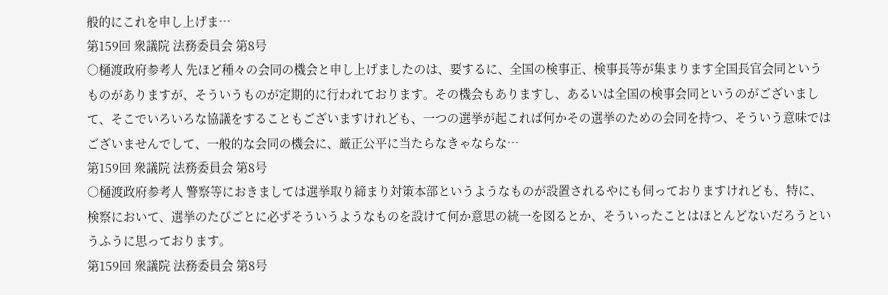般的にこれを申し上げま…
第159回 衆議院 法務委員会 第8号
○樋渡政府参考人 先ほど種々の会同の機会と申し上げましたのは、要するに、全国の検事正、検事長等が集まります全国長官会同というものがありますが、そういうものが定期的に行われております。その機会もありますし、あるいは全国の検事会同というのがございまして、そこでいろいろな協議をすることもございますけれども、一つの選挙が起これば何かその選挙のための会同を持つ、そういう意味ではございませんでして、一般的な会同の機会に、厳正公平に当たらなきゃならな…
第159回 衆議院 法務委員会 第8号
○樋渡政府参考人 警察等におきましては選挙取り締まり対策本部というようなものが設置されるやにも伺っておりますけれども、特に、検察において、選挙のたびごとに必ずそういうようなものを設けて何か意思の統一を図るとか、そういったことはほとんどないだろうというふうに思っております。
第159回 衆議院 法務委員会 第8号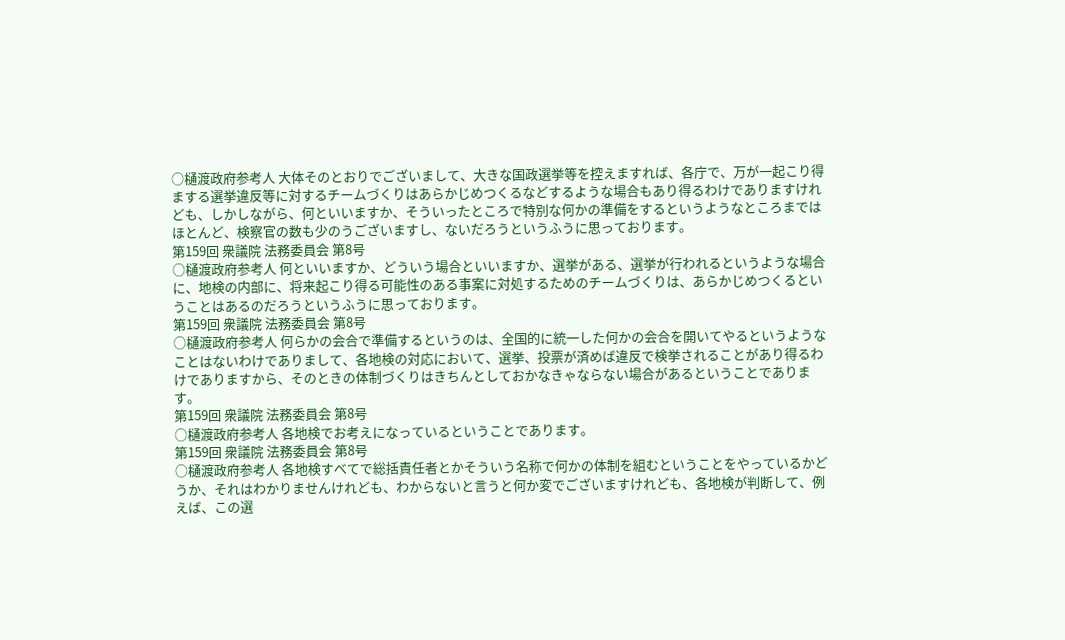○樋渡政府参考人 大体そのとおりでございまして、大きな国政選挙等を控えますれば、各庁で、万が一起こり得まする選挙違反等に対するチームづくりはあらかじめつくるなどするような場合もあり得るわけでありますけれども、しかしながら、何といいますか、そういったところで特別な何かの準備をするというようなところまではほとんど、検察官の数も少のうございますし、ないだろうというふうに思っております。
第159回 衆議院 法務委員会 第8号
○樋渡政府参考人 何といいますか、どういう場合といいますか、選挙がある、選挙が行われるというような場合に、地検の内部に、将来起こり得る可能性のある事案に対処するためのチームづくりは、あらかじめつくるということはあるのだろうというふうに思っております。
第159回 衆議院 法務委員会 第8号
○樋渡政府参考人 何らかの会合で準備するというのは、全国的に統一した何かの会合を開いてやるというようなことはないわけでありまして、各地検の対応において、選挙、投票が済めば違反で検挙されることがあり得るわけでありますから、そのときの体制づくりはきちんとしておかなきゃならない場合があるということであります。
第159回 衆議院 法務委員会 第8号
○樋渡政府参考人 各地検でお考えになっているということであります。
第159回 衆議院 法務委員会 第8号
○樋渡政府参考人 各地検すべてで総括責任者とかそういう名称で何かの体制を組むということをやっているかどうか、それはわかりませんけれども、わからないと言うと何か変でございますけれども、各地検が判断して、例えば、この選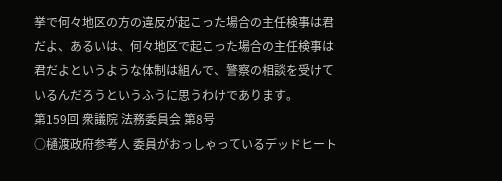挙で何々地区の方の違反が起こった場合の主任検事は君だよ、あるいは、何々地区で起こった場合の主任検事は君だよというような体制は組んで、警察の相談を受けているんだろうというふうに思うわけであります。
第159回 衆議院 法務委員会 第8号
○樋渡政府参考人 委員がおっしゃっているデッドヒート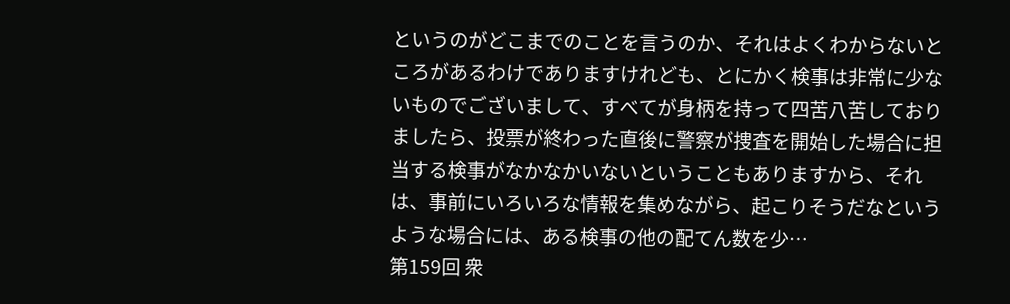というのがどこまでのことを言うのか、それはよくわからないところがあるわけでありますけれども、とにかく検事は非常に少ないものでございまして、すべてが身柄を持って四苦八苦しておりましたら、投票が終わった直後に警察が捜査を開始した場合に担当する検事がなかなかいないということもありますから、それは、事前にいろいろな情報を集めながら、起こりそうだなというような場合には、ある検事の他の配てん数を少…
第159回 衆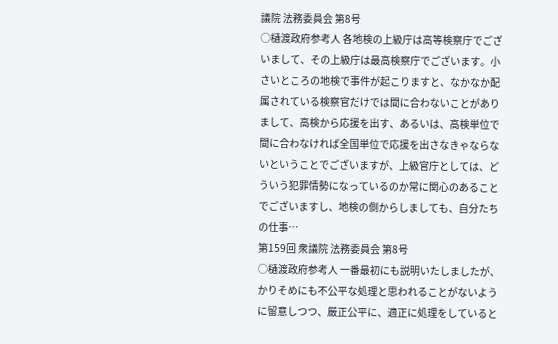議院 法務委員会 第8号
○樋渡政府参考人 各地検の上級庁は高等検察庁でございまして、その上級庁は最高検察庁でございます。小さいところの地検で事件が起こりますと、なかなか配属されている検察官だけでは間に合わないことがありまして、高検から応援を出す、あるいは、高検単位で間に合わなければ全国単位で応援を出さなきゃならないということでございますが、上級官庁としては、どういう犯罪情勢になっているのか常に関心のあることでございますし、地検の側からしましても、自分たちの仕事…
第159回 衆議院 法務委員会 第8号
○樋渡政府参考人 一番最初にも説明いたしましたが、かりそめにも不公平な処理と思われることがないように留意しつつ、厳正公平に、適正に処理をしていると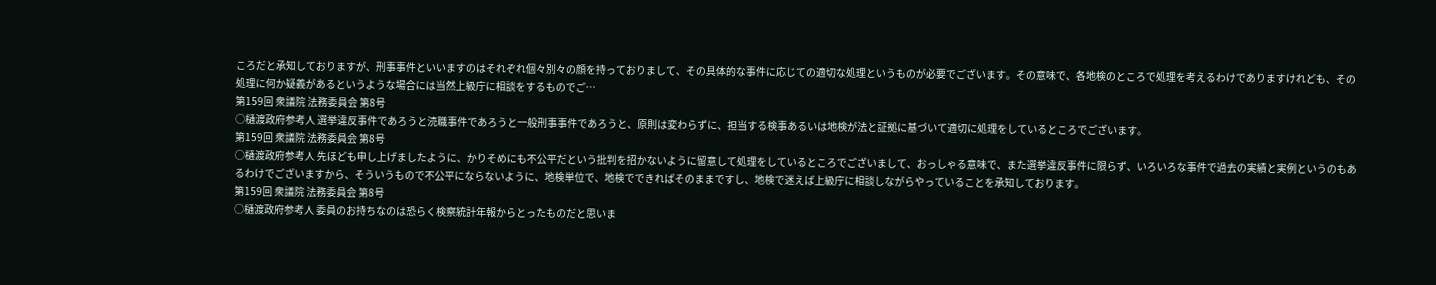ころだと承知しておりますが、刑事事件といいますのはそれぞれ個々別々の顔を持っておりまして、その具体的な事件に応じての適切な処理というものが必要でございます。その意味で、各地検のところで処理を考えるわけでありますけれども、その処理に何か疑義があるというような場合には当然上級庁に相談をするものでご…
第159回 衆議院 法務委員会 第8号
○樋渡政府参考人 選挙違反事件であろうと涜職事件であろうと一般刑事事件であろうと、原則は変わらずに、担当する検事あるいは地検が法と証拠に基づいて適切に処理をしているところでございます。
第159回 衆議院 法務委員会 第8号
○樋渡政府参考人 先ほども申し上げましたように、かりそめにも不公平だという批判を招かないように留意して処理をしているところでございまして、おっしゃる意味で、また選挙違反事件に限らず、いろいろな事件で過去の実績と実例というのもあるわけでございますから、そういうもので不公平にならないように、地検単位で、地検でできればそのままですし、地検で迷えば上級庁に相談しながらやっていることを承知しております。
第159回 衆議院 法務委員会 第8号
○樋渡政府参考人 委員のお持ちなのは恐らく検察統計年報からとったものだと思いま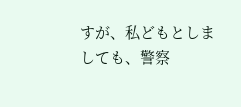すが、私どもとしましても、警察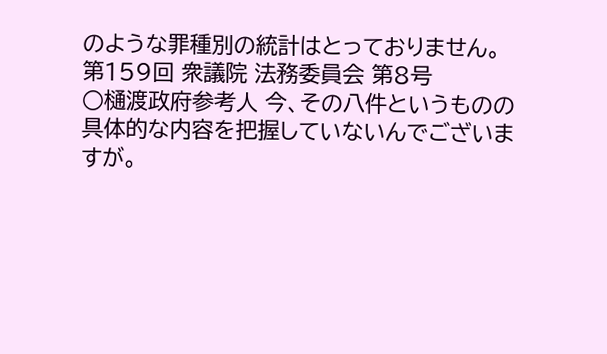のような罪種別の統計はとっておりません。
第159回 衆議院 法務委員会 第8号
○樋渡政府参考人 今、その八件というものの具体的な内容を把握していないんでございますが。